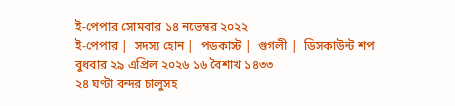ই-পেপার সোমবার ১৪ নভেম্বর ২০২২
ই-পেপার |  সদস্য হোন |  পডকাস্ট |  গুগলী |  ডিসকাউন্ট শপ
বুধবার ২৯ এপ্রিল ২০২৬ ১৬ বৈশাখ ১৪৩৩
২৪ ঘণ্টা বন্দর চালুসহ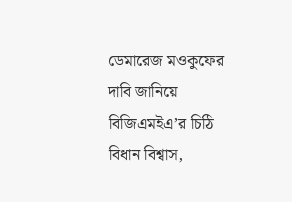ডেমারেজ মওকুফের দাবি জানিয়ে বিজিএমইএ’র চিঠি
বিধান বিশ্বাস,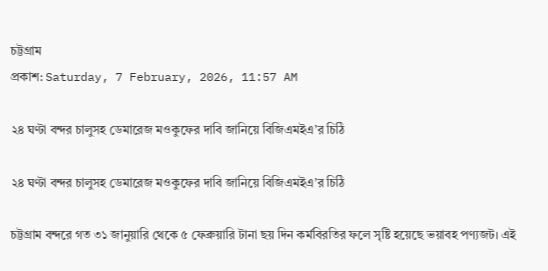চট্টগ্রাম
প্রকাশ: Saturday, 7 February, 2026, 11:57 AM

২৪ ঘণ্টা বন্দর চালুসহ ডেমারেজ মওকুফের দাবি জানিয়ে বিজিএমইএ’র চিঠি

২৪ ঘণ্টা বন্দর চালুসহ ডেমারেজ মওকুফের দাবি জানিয়ে বিজিএমইএ’র চিঠি

চট্টগ্রাম বন্দরে গত ৩১ জানুয়ারি থেকে ৫ ফেব্রুয়ারি টানা ছয় দিন কর্মবিরতির ফলে সৃষ্টি হয়েছে ভয়াবহ পণ্যজট। এই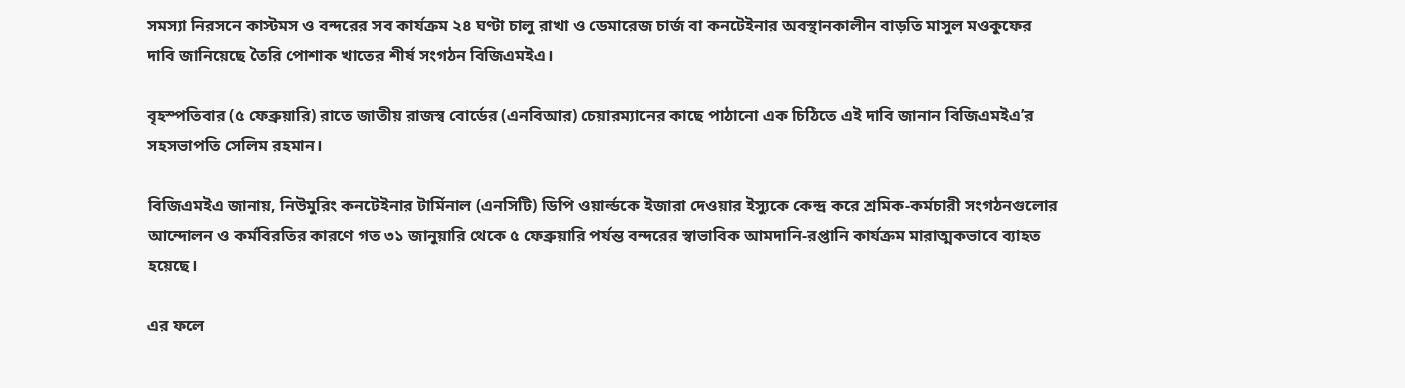সমস্যা নিরসনে কাস্টমস ও বন্দরের সব কার্যক্রম ২৪ ঘণ্টা চালু রাখা ও ডেমারেজ চার্জ বা কনটেইনার অবস্থানকালীন বাড়তি মাসুল মওকুফের দাবি জানিয়েছে তৈরি পোশাক খাতের শীর্ষ সংগঠন বিজিএমইএ।

বৃহস্পতিবার (৫ ফেব্রুয়ারি) রাতে জাতীয় রাজস্ব বোর্ডের (এনবিআর) চেয়ারম্যানের কাছে পাঠানো এক চিঠিতে এই দাবি জানান বিজিএমইএ’র সহসভাপতি সেলিম রহমান।

বিজিএমইএ জানায়, নিউমুরিং কনটেইনার টার্মিনাল (এনসিটি) ডিপি ওয়ার্ল্ডকে ইজারা দেওয়ার ইস্যুকে কেন্দ্র করে শ্রমিক-কর্মচারী সংগঠনগুলোর আন্দোলন ও কর্মবিরতির কারণে গত ৩১ জানুয়ারি থেকে ৫ ফেব্রুয়ারি পর্যন্ত বন্দরের স্বাভাবিক আমদানি-রপ্তানি কার্যক্রম মারাত্মকভাবে ব্যাহত হয়েছে।

এর ফলে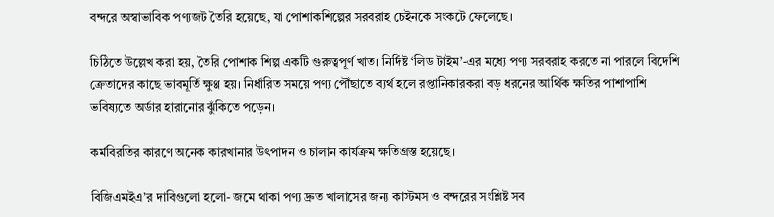বন্দরে অস্বাভাবিক পণ্যজট তৈরি হয়েছে, যা পোশাকশিল্পের সরবরাহ চেইনকে সংকটে ফেলেছে।

চিঠিতে উল্লেখ করা হয়, তৈরি পোশাক শিল্প একটি গুরুত্বপূর্ণ খাত। নির্দিষ্ট ‘লিড টাইম’-এর মধ্যে পণ্য সরবরাহ করতে না পারলে বিদেশি ক্রেতাদের কাছে ভাবমূর্তি ক্ষুণ্ণ হয়। নির্ধারিত সময়ে পণ্য পৌঁছাতে ব্যর্থ হলে রপ্তানিকারকরা বড় ধরনের আর্থিক ক্ষতির পাশাপাশি ভবিষ্যতে অর্ডার হারানোর ঝুঁকিতে পড়েন।

কর্মবিরতির কারণে অনেক কারখানার উৎপাদন ও চালান কার্যক্রম ক্ষতিগ্রস্ত হয়েছে।

বিজিএমইএ’র দাবিগুলো হলো- জমে থাকা পণ্য দ্রুত খালাসের জন্য কাস্টমস ও বন্দরের সংশ্লিষ্ট সব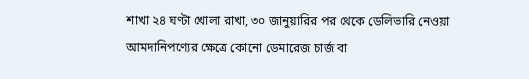শাখা ২৪ ঘণ্টা খোলা রাখা, ৩০ জানুয়ারির পর থেকে ডেলিভারি নেওয়া আমদানিপণ্যের ক্ষেত্রে কোনো ডেমারেজ চার্জ বা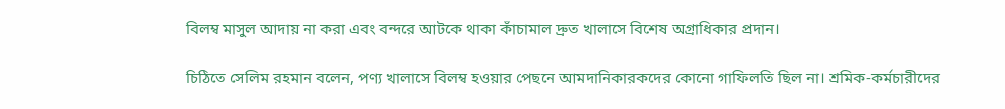বিলম্ব মাসুল আদায় না করা এবং বন্দরে আটকে থাকা কাঁচামাল দ্রুত খালাসে বিশেষ অগ্রাধিকার প্রদান।

চিঠিতে সেলিম রহমান বলেন, পণ্য খালাসে বিলম্ব হওয়ার পেছনে আমদানিকারকদের কোনো গাফিলতি ছিল না। শ্রমিক-কর্মচারীদের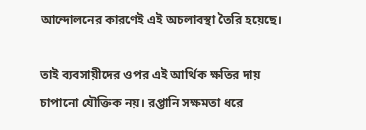আন্দোলনের কারণেই এই অচলাবস্থা তৈরি হয়েছে।

তাই ব্যবসায়ীদের ওপর এই আর্থিক ক্ষতির দায় চাপানো যৌক্তিক নয়। রপ্তানি সক্ষমতা ধরে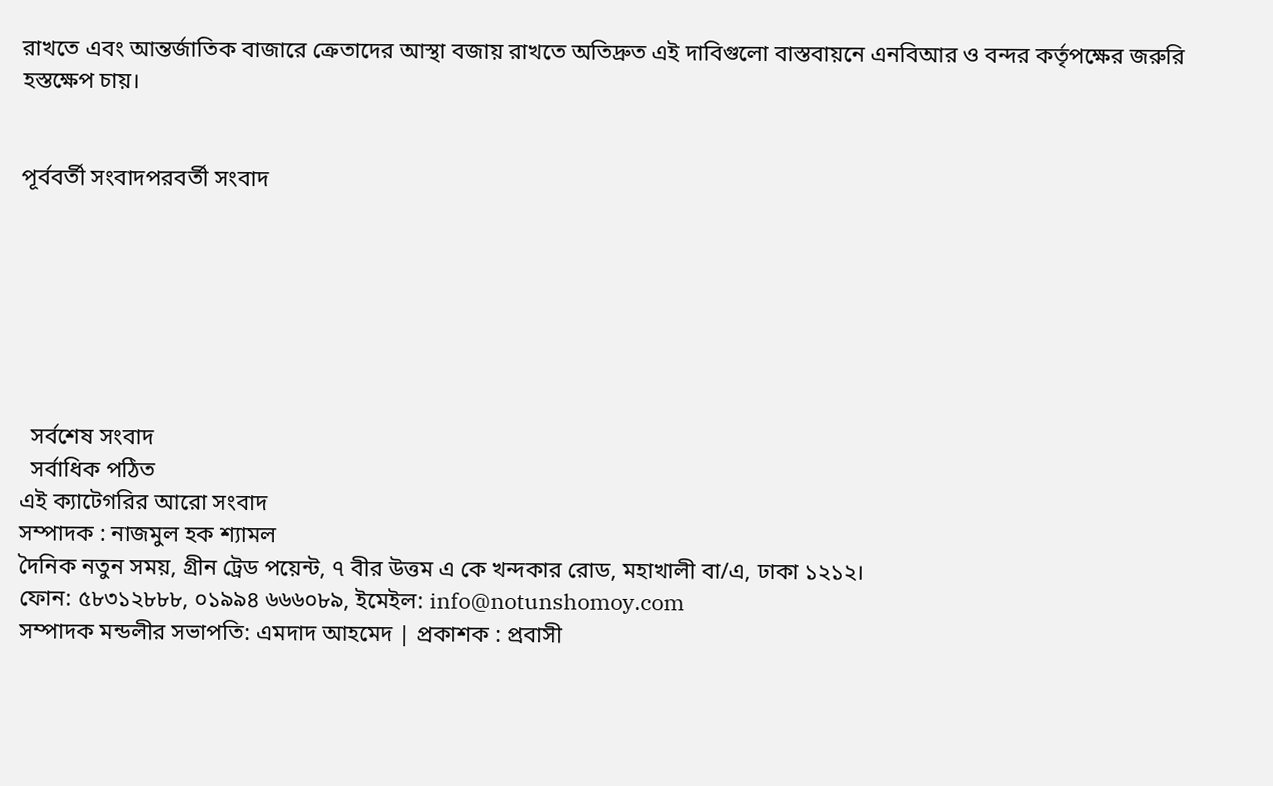রাখতে এবং আন্তর্জাতিক বাজারে ক্রেতাদের আস্থা বজায় রাখতে অতিদ্রুত এই দাবিগুলো বাস্তবায়নে এনবিআর ও বন্দর কর্তৃপক্ষের জরুরি হস্তক্ষেপ চায়।


পূর্ববর্তী সংবাদপরবর্তী সংবাদ







  সর্বশেষ সংবাদ
  সর্বাধিক পঠিত
এই ক্যাটেগরির আরো সংবাদ
সম্পাদক : নাজমুল হক শ্যামল
দৈনিক নতুন সময়, গ্রীন ট্রেড পয়েন্ট, ৭ বীর উত্তম এ কে খন্দকার রোড, মহাখালী বা/এ, ঢাকা ১২১২।
ফোন: ৫৮৩১২৮৮৮, ০১৯৯৪ ৬৬৬০৮৯, ইমেইল: info@notunshomoy.com
সম্পাদক মন্ডলীর সভাপতি: এমদাদ আহমেদ | প্রকাশক : প্রবাসী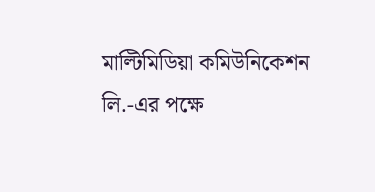মাল্টিমিডিয়া কমিউনিকেশন লি.-এর পক্ষে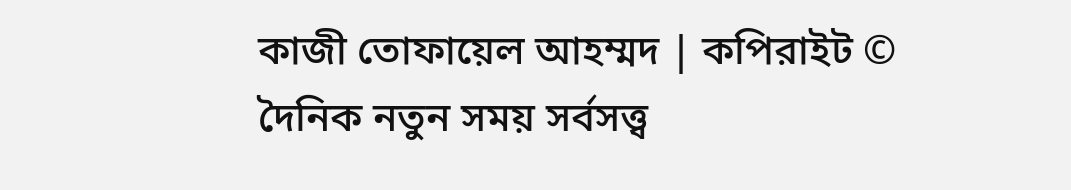কাজী তোফায়েল আহম্মদ | কপিরাইট © দৈনিক নতুন সময় সর্বসত্ত্ব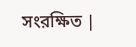সংরক্ষিত |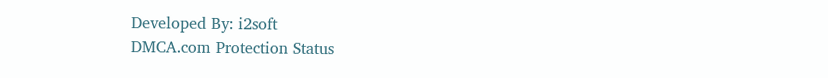Developed By: i2soft
DMCA.com Protection Status